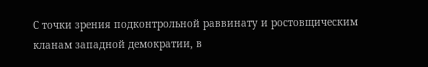С точки зрения подконтрольной раввинату и ростовщическим кланам западной демократии, в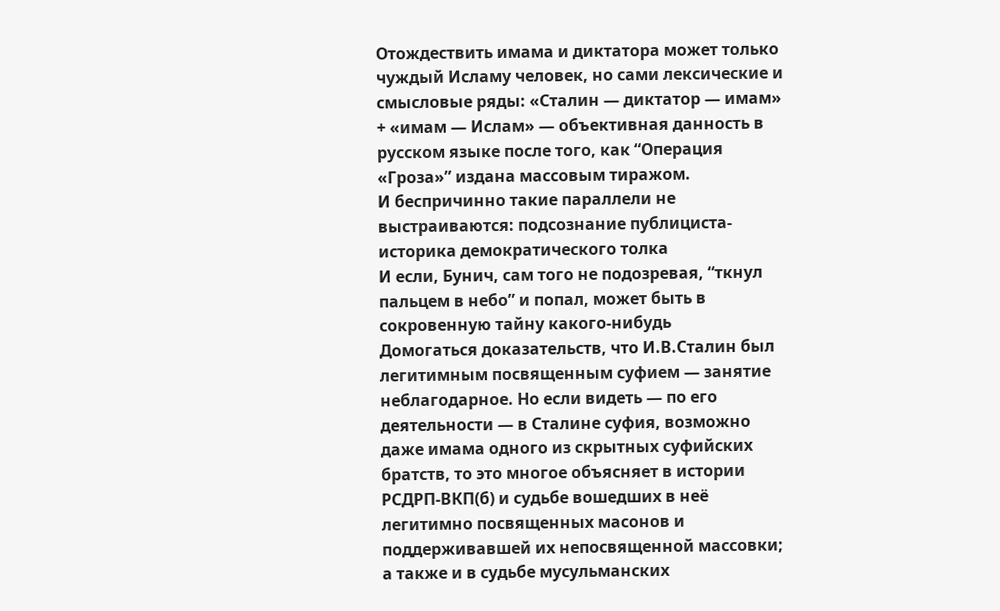Отождествить имама и диктатора может только чуждый Исламу человек, но сами лексические и смысловые ряды: «Сталин — диктатор — имам» + «имам — Ислам» — объективная данность в русском языке после того, как “Операция «Гроза»” издана массовым тиражом.
И беспричинно такие параллели не выстраиваются: подсознание публициста-историка демократического толка
И если, Бунич, сам того не подозревая, “ткнул пальцем в небо” и попал, может быть в сокровенную тайну какого-нибудь
Домогаться доказательств, что И.В.Сталин был легитимным посвященным суфием — занятие неблагодарное. Но если видеть — по его деятельности — в Сталине суфия, возможно даже имама одного из скрытных суфийских братств, то это многое объясняет в истории РСДРП-ВКП(б) и судьбе вошедших в неё легитимно посвященных масонов и поддерживавшей их непосвященной массовки; а также и в судьбе мусульманских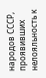народов СССР, проявивших нелояльность к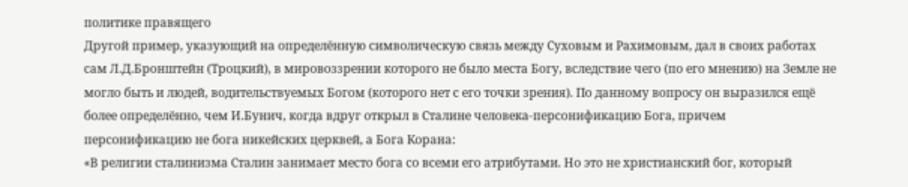политике правящего
Другой пример, указующий на определённую символическую связь между Суховым и Рахимовым, дал в своих работах сам Л.Д.Бронштейн (Троцкий), в мировоззрении которого не было места Богу, вследствие чего (по его мнению) на Земле не могло быть и людей, водительствуемых Богом (которого нет с его точки зрения). По данному вопросу он выразился ещё более определённо, чем И.Бунич, когда вдруг открыл в Сталине человека-персонификацию Бога, причем персонификацию не бога никейских церквей, а Бога Корана:
«В религии сталинизма Сталин занимает место бога со всеми его атрибутами. Но это не христианский бог, который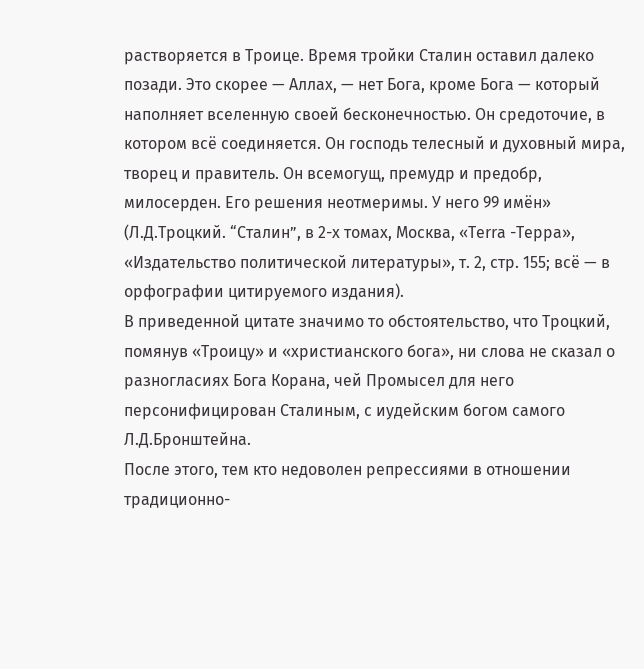растворяется в Троице. Время тройки Сталин оставил далеко позади. Это скорее — Аллах, — нет Бога, кроме Бога — который наполняет вселенную своей бесконечностью. Он средоточие, в котором всё соединяется. Он господь телесный и духовный мира, творец и правитель. Он всемогущ, премудр и предобр, милосерден. Его решения неотмеримы. У него 99 имён» (Л.Д.Троцкий. “Сталин”, в 2-х томах, Москва, «Terra -Терра», «Издательство политической литературы», т. 2, стр. 155; всё — в орфографии цитируемого издания).
В приведенной цитате значимо то обстоятельство, что Троцкий, помянув «Троицу» и «христианского бога», ни слова не сказал о разногласиях Бога Корана, чей Промысел для него персонифицирован Сталиным, с иудейским богом самого Л.Д.Бронштейна.
После этого, тем кто недоволен репрессиями в отношении традиционно-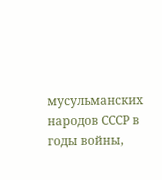мусульманских народов СССР в годы войны,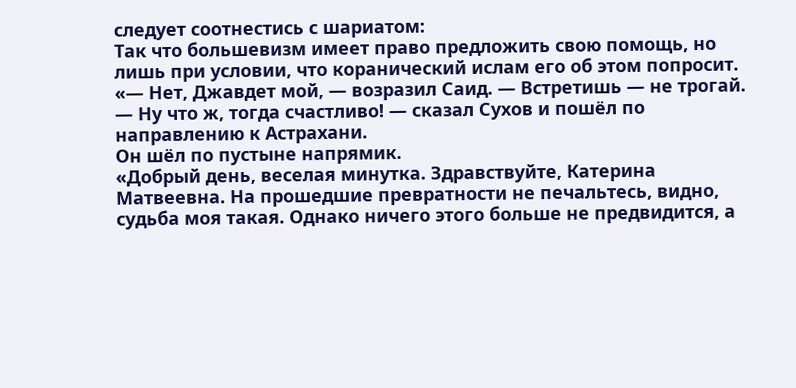следует соотнестись с шариатом:
Так что большевизм имеет право предложить свою помощь, но лишь при условии, что коранический ислам его об этом попросит.
«— Нет, Джавдет мой, — возразил Саид. — Встретишь — не трогай.
— Ну что ж, тогда счастливо! — сказал Сухов и пошёл по направлению к Астрахани.
Он шёл по пустыне напрямик.
«Добрый день, веселая минутка. Здравствуйте, Катерина Матвеевна. На прошедшие превратности не печальтесь, видно, судьба моя такая. Однако ничего этого больше не предвидится, а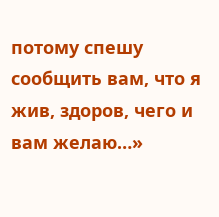потому спешу сообщить вам, что я жив, здоров, чего и вам желаю…»